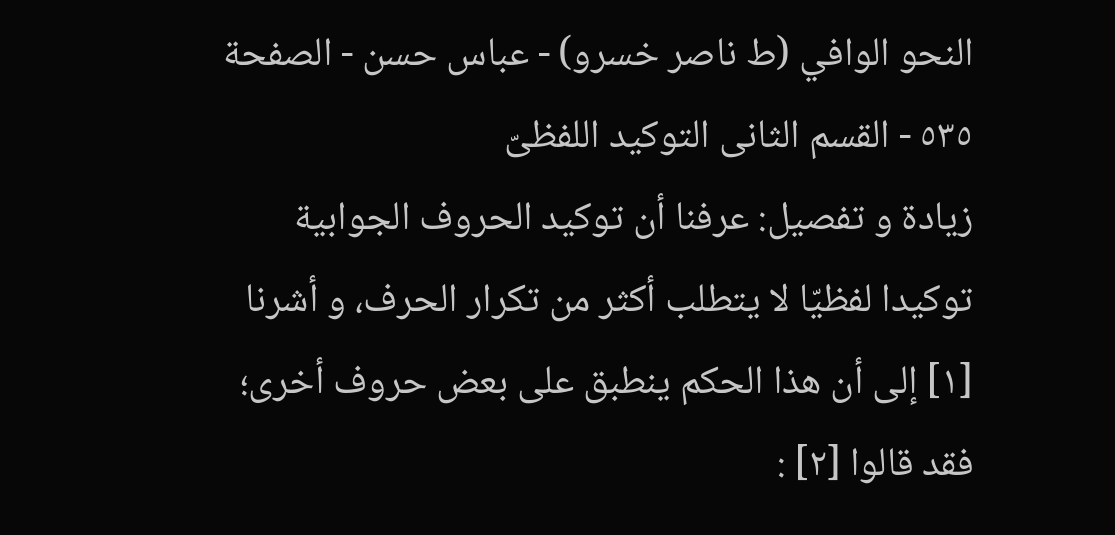النحو الوافي (ط ناصر خسرو) - عباس حسن - الصفحة ٥٣٥ - القسم الثانى التوكيد اللفظىّ
زيادة و تفصيل: عرفنا أن توكيد الحروف الجوابية توكيدا لفظيّا لا يتطلب أكثر من تكرار الحرف، و أشرنا [١] إلى أن هذا الحكم ينطبق على بعض حروف أخرى؛ فقد قالوا [٢] :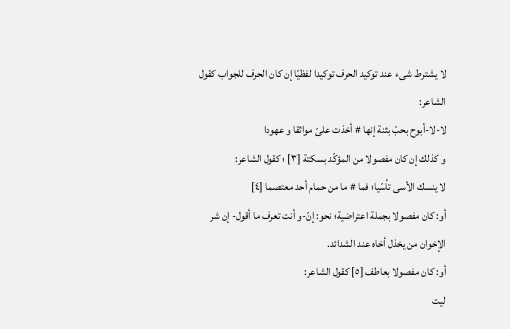لا يشترط شىء عند توكيد الحرف توكيدا لفظيّا إن كان الحرف للجواب كقول الشاعر:
لا-لا-أبوح بحبّ بثنة إنها # أخذت علىّ مواثقا و عهودا
و كذلك إن كان مفصولا من المؤكّد بسكتة [٣] ؛ كقول الشاعر:
لا ينسك الأسى تأسّيا؛ فما # ما من حمام أحد معتصما [٤]
أو: كان مفصولا بجملة اعتراضية؛ نحو: إنّ-و أنت تعرف ما أقول- إن شر الإخوان من يخذل أخاه عند الشدائد.
أو: كان مفصولا بعاطف [٥] كقول الشاعر:
ليت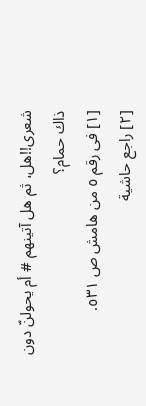شعرى!!هل، ثم هل آتينهم # أم يحولنّ دون ذاك حمام؟
[١] فى رقم ٥ من هامش ص ٥٣١.
[٢] راجع حاشية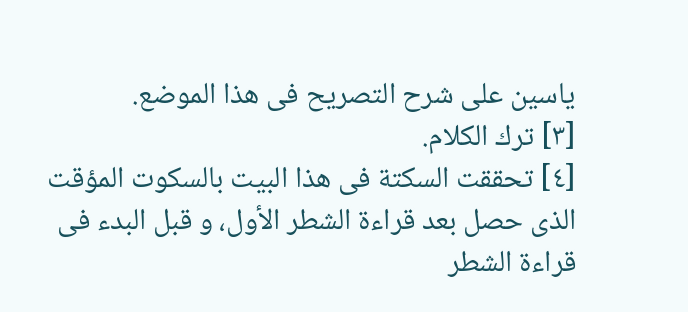ياسين على شرح التصريح فى هذا الموضع.
[٣] ترك الكلام.
[٤] تحققت السكتة فى هذا البيت بالسكوت المؤقت الذى حصل بعد قراءة الشطر الأول، و قبل البدء فى قراءة الشطر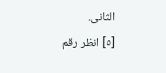الثانى.
[٥] انظر رقم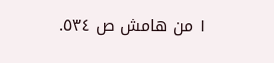١ من هامش ص ٥٣٤.